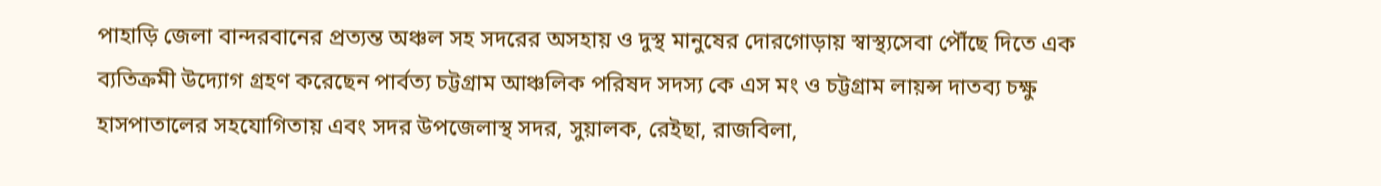পাহাড়ি জেলা বান্দরবানের প্রত্যন্ত অঞ্চল সহ সদরের অসহায় ও দুস্থ মানুষের দোরগোড়ায় স্বাস্থ্যসেবা পৌঁছে দিতে এক ব্যতিক্রমী উদ্যোগ গ্রহণ করেছেন পার্বত্য চট্টগ্রাম আঞ্চলিক পরিষদ সদস্য কে এস মং ও চট্টগ্রাম লায়ন্স দাতব্য চক্ষু হাসপাতালের সহযোগিতায় এবং সদর উপজেলাস্থ সদর, সুয়ালক, রেইছা, রাজবিলা,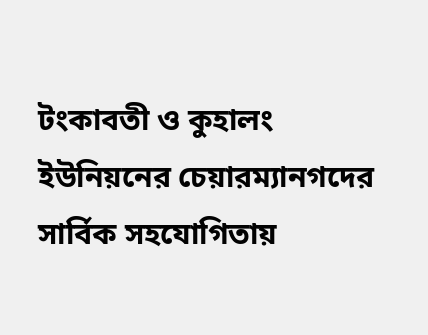টংকাবতী ও কুহালং ইউনিয়নের চেয়ারম্যানগদের সার্বিক সহযোগিতায়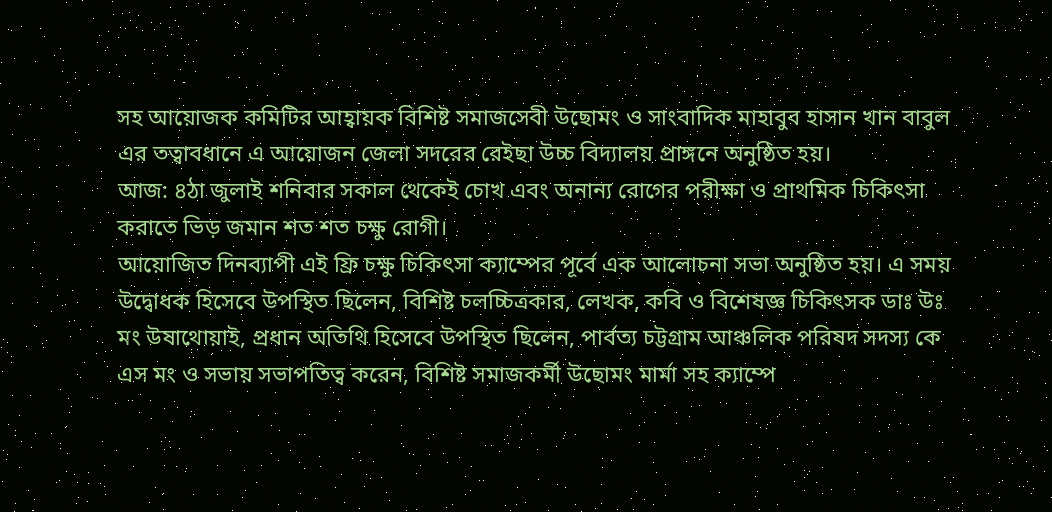সহ আয়োজক কমিটির আহ্বায়ক বিশিষ্ট সমাজসেবী উছোমং ও সাংবাদিক মাহাবুব হাসান খান বাবুল এর তত্বাবধানে এ আয়োজন জেলা সদরের রেইছা উচ্চ বিদ্যালয় প্রাঙ্গনে অনুষ্ঠিত হয়।
আজ: ৪ঠা জুলাই শনিবার সকাল থেকেই চোখ এবং অনান্য রোগের পরীক্ষা ও প্রাথমিক চিকিৎসা করাতে ভিড় জমান শত শত চক্ষু রোগী।
আয়োজিত দিনব্যাপী এই ফ্রি চক্ষু চিকিৎসা ক্যাম্পের পূর্বে এক আলোচনা সভা অনুষ্ঠিত হয়। এ সময় উদ্বোধক হিসেবে উপস্থিত ছিলেন, বিশিষ্ট চলচ্চিত্রকার, লেখক, কবি ও বিশেষজ্ঞ চিকিৎসক ডাঃ উঃ মং উষাথোয়াই, প্রধান অতিথি হিসেবে উপস্থিত ছিলেন, পার্বত্য চট্টগ্রাম আঞ্চলিক পরিষদ সদস্য কে এস মং ও সভায় সভাপতিত্ব করেন, বিশিষ্ট সমাজকর্মী উছোমং মার্মা সহ ক্যাম্পে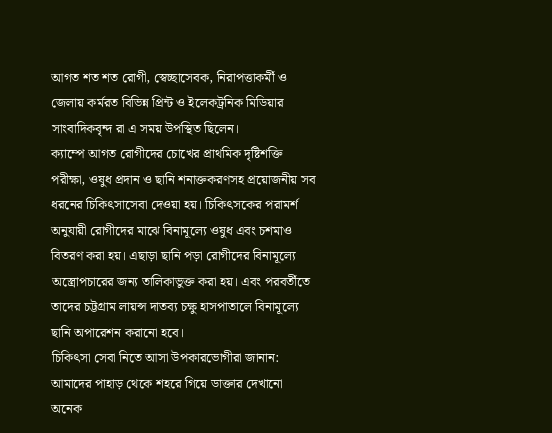আগত শত শত রোগী, স্বেচ্ছাসেবক, নিরাপত্তাকর্মী ও জেলায় কর্মরত বিভিন্ন প্রিন্ট ও ইলেকট্রনিক মিডিয়ার সাংবাদিকবৃন্দ রা এ সময় উপস্থিত ছিলেন।
ক্যাম্পে আগত রোগীদের চোখের প্রাথমিক দৃষ্টিশক্তি পরীক্ষা, ওষুধ প্রদান ও ছানি শনাক্তকরণসহ প্রয়োজনীয় সব ধরনের চিকিৎসাসেবা দেওয়া হয়। চিকিৎসকের পরামর্শ অনুযায়ী রোগীদের মাঝে বিনামূল্যে ওষুধ এবং চশমাও বিতরণ করা হয়। এছাড়া ছানি পড়া রোগীদের বিনামূল্যে অস্ত্রোপচারের জন্য তালিকাভুক্ত করা হয়। এবং পরবর্তীতে তাদের চট্টগ্রাম লায়ন্স দাতব্য চক্ষু হাসপাতালে বিনামূল্যে ছানি অপারেশন করানো হবে।
চিকিৎসা সেবা নিতে আসা উপকারভোগীরা জানান: আমাদের পাহাড় থেকে শহরে গিয়ে ডাক্তার দেখানো অনেক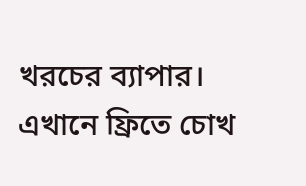খরচের ব্যাপার। এখানে ফ্রিতে চোখ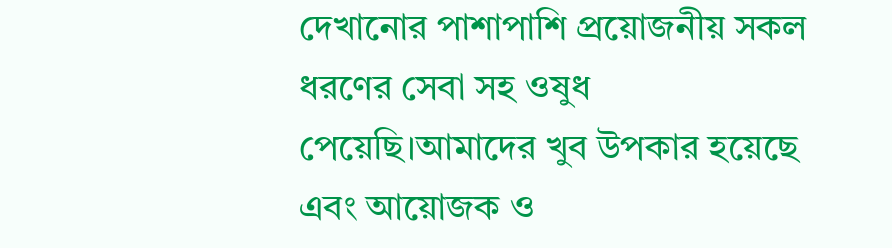দেখানোর পাশাপাশি প্রয়োজনীয় সকল ধরণের সেবা সহ ওষুধ পেয়েছি।আমাদের খুব উপকার হয়েছে এবং আয়োজক ও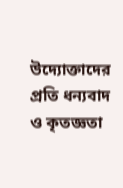উদ্যোক্তাদের প্রতি ধন্যবাদ ও কৃতজ্ঞতা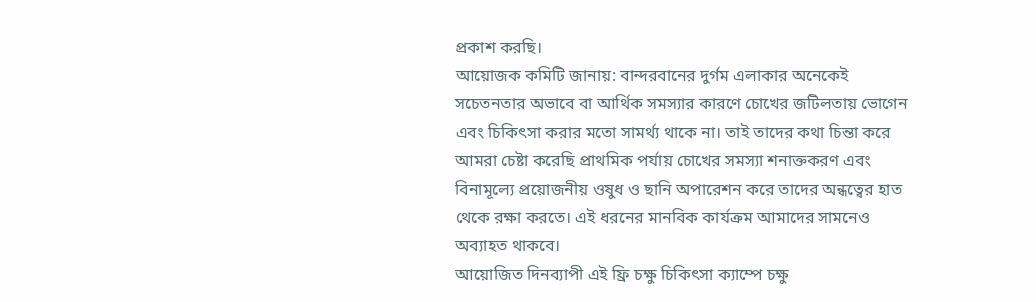প্রকাশ করছি।
আয়োজক কমিটি জানায়: বান্দরবানের দুর্গম এলাকার অনেকেই সচেতনতার অভাবে বা আর্থিক সমস্যার কারণে চোখের জটিলতায় ভোগেন এবং চিকিৎসা করার মতো সামর্থ্য থাকে না। তাই তাদের কথা চিন্তা করে আমরা চেষ্টা করেছি প্রাথমিক পর্যায় চোখের সমস্যা শনাক্তকরণ এবং বিনামূল্যে প্রয়োজনীয় ওষুধ ও ছানি অপারেশন করে তাদের অন্ধত্বের হাত থেকে রক্ষা করতে। এই ধরনের মানবিক কার্যক্রম আমাদের সামনেও অব্যাহত থাকবে।
আয়োজিত দিনব্যাপী এই ফ্রি চক্ষু চিকিৎসা ক্যাম্পে চক্ষু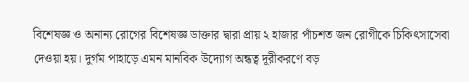বিশেষজ্ঞ ও অনান্য রোগের বিশেষজ্ঞ ডাক্তার দ্বারা প্রায় ২ হাজার পাঁচশত জন রোগীকে চিকিৎসাসেবা দেওয়া হয়। দুর্গম পাহাড়ে এমন মানবিক উদ্যোগ অন্ধত্ব দূরীকরণে বড়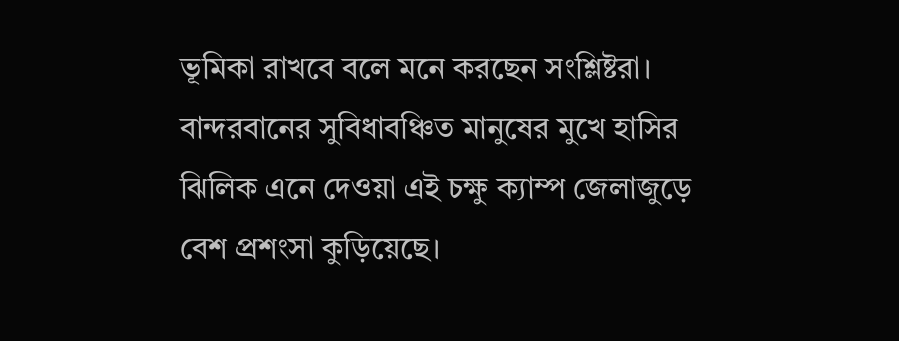ভূমিকা রাখবে বলে মনে করছেন সংশ্লিষ্টরা।
বান্দরবানের সুবিধাবঞ্চিত মানুষের মুখে হাসির ঝিলিক এনে দেওয়া এই চক্ষু ক্যাম্প জেলাজুড়ে বেশ প্রশংসা কুড়িয়েছে।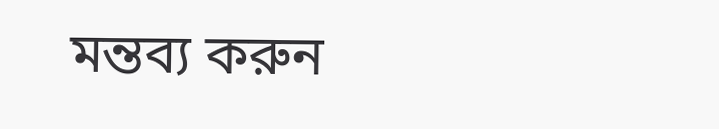মন্তব্য করুন